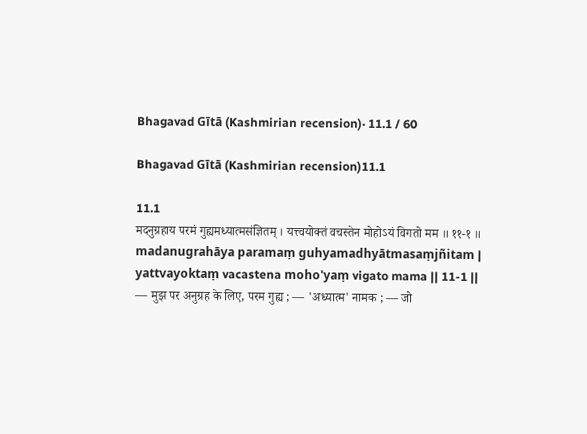Bhagavad Gītā (Kashmirian recension)· 11.1 / 60

Bhagavad Gītā (Kashmirian recension)11.1

11.1
मदनुग्रहाय परमं गुह्यमध्यात्मसंज्ञितम् । यत्त्वयोक्तं वचस्तेन मोहोऽयं विगतो मम ॥ ११-१ ॥
madanugrahāya paramaṃ guhyamadhyātmasaṃjñitam | yattvayoktaṃ vacastena moho'yaṃ vigato mama || 11-1 ||
— मुझ पर अनुग्रह के लिए, परम गुह्य ; — 'अध्यात्म' नामक ; — जो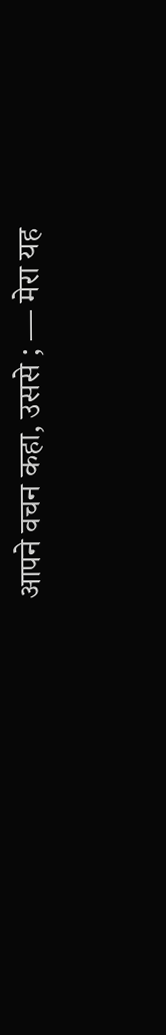आपने वचन कहा, उससे ; — मेरा यह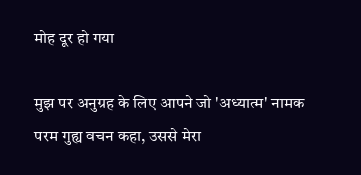मोह दूर हो गया

मुझ पर अनुग्रह के लिए आपने जो 'अध्यात्म' नामक परम गुह्य वचन कहा, उससे मेरा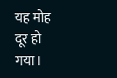यह मोह दूर हो गया।